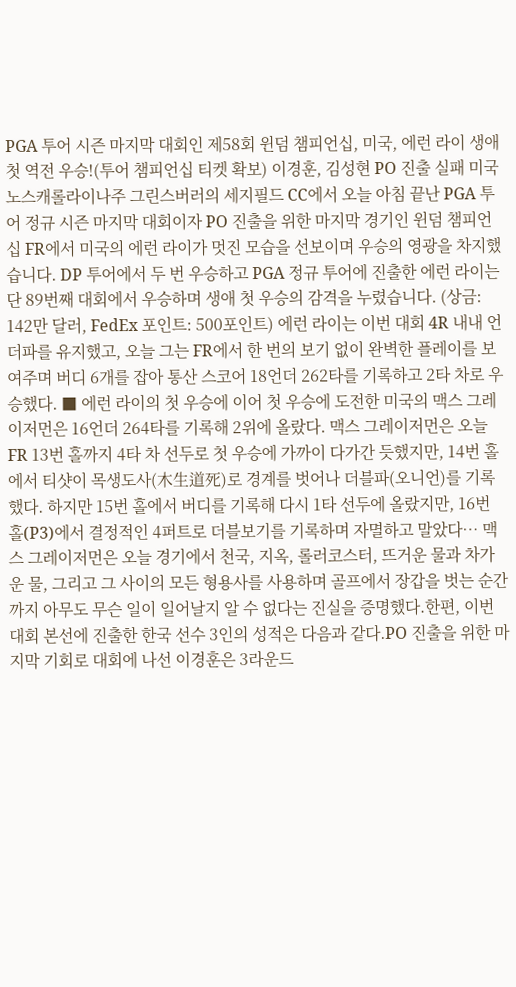PGA 투어 시즌 마지막 대회인 제58회 윈덤 챔피언십, 미국, 에런 라이 생애 첫 역전 우승!(투어 챔피언십 티켓 확보) 이경훈, 김성현 PO 진출 실패 미국 노스캐롤라이나주 그린스버러의 세지필드 CC에서 오늘 아침 끝난 PGA 투어 정규 시즌 마지막 대회이자 PO 진출을 위한 마지막 경기인 윈덤 챔피언십 FR에서 미국의 에런 라이가 멋진 모습을 선보이며 우승의 영광을 차지했습니다. DP 투어에서 두 번 우승하고 PGA 정규 투어에 진출한 에런 라이는 단 89번째 대회에서 우승하며 생애 첫 우승의 감격을 누렸습니다. (상금: 142만 달러, FedEx 포인트: 500포인트) 에런 라이는 이번 대회 4R 내내 언더파를 유지했고, 오늘 그는 FR에서 한 번의 보기 없이 완벽한 플레이를 보여주며 버디 6개를 잡아 통산 스코어 18언더 262타를 기록하고 2타 차로 우승했다. ■ 에런 라이의 첫 우승에 이어 첫 우승에 도전한 미국의 맥스 그레이저먼은 16언더 264타를 기록해 2위에 올랐다. 맥스 그레이저먼은 오늘 FR 13번 홀까지 4타 차 선두로 첫 우승에 가까이 다가간 듯했지만, 14번 홀에서 티샷이 목생도사(木生道死)로 경계를 벗어나 더블파(오니언)를 기록했다. 하지만 15번 홀에서 버디를 기록해 다시 1타 선두에 올랐지만, 16번 홀(P3)에서 결정적인 4퍼트로 더블보기를 기록하며 자멸하고 말았다… 맥스 그레이저먼은 오늘 경기에서 천국, 지옥, 롤러코스터, 뜨거운 물과 차가운 물, 그리고 그 사이의 모든 형용사를 사용하며 골프에서 장갑을 벗는 순간까지 아무도 무슨 일이 일어날지 알 수 없다는 진실을 증명했다.한편, 이번 대회 본선에 진출한 한국 선수 3인의 성적은 다음과 같다.PO 진출을 위한 마지막 기회로 대회에 나선 이경훈은 3라운드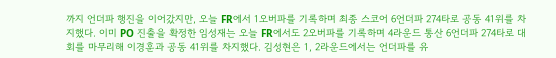까지 언더파 행진을 이어갔지만, 오늘 FR에서 1오버파를 기록하며 최종 스코어 6언더파 274타로 공동 41위를 차지했다. 이미 PO 진출을 확정한 임성재는 오늘 FR에서도 2오버파를 기록하며 4라운드 통산 6언더파 274타로 대회를 마무리해 이경훈과 공동 41위를 차지했다. 김성현은 1, 2라운드에서는 언더파를 유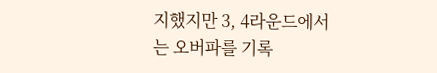지했지만 3, 4라운드에서는 오버파를 기록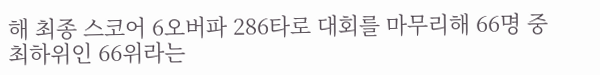해 최종 스코어 6오버파 286타로 대회를 마무리해 66명 중 최하위인 66위라는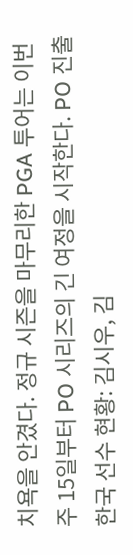치욕을 안겼다. 정규 시즌을 마무리한 PGA 투어는 이번 주 15일부터 PO 시리즈의 긴 여정을 시작한다. PO 진출 한국 선수 현황: 김시우, 김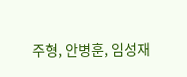주형, 안병훈, 임성재